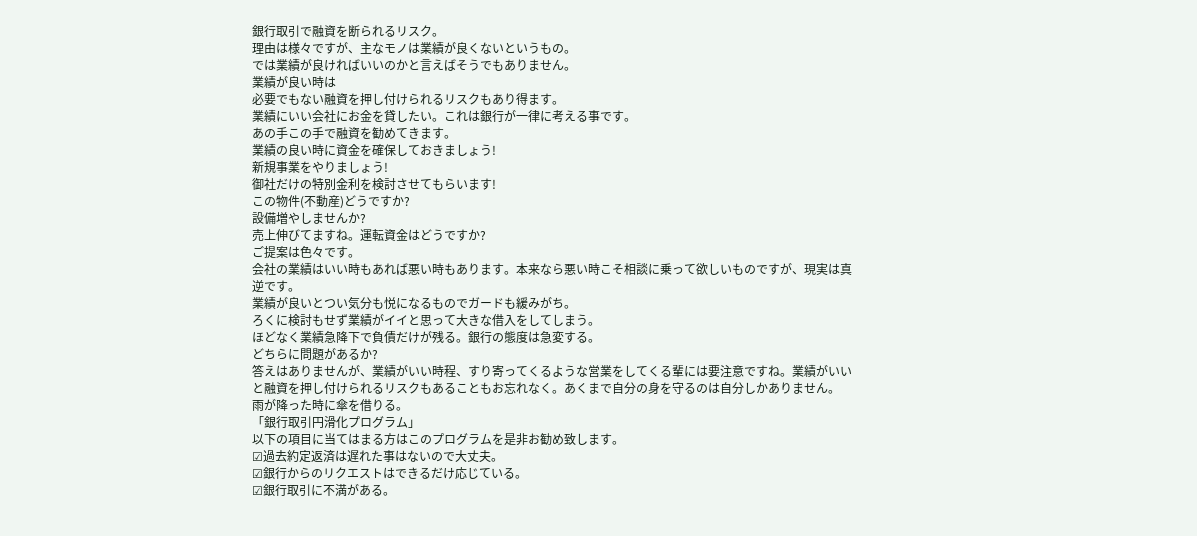銀行取引で融資を断られるリスク。
理由は様々ですが、主なモノは業績が良くないというもの。
では業績が良ければいいのかと言えばそうでもありません。
業績が良い時は
必要でもない融資を押し付けられるリスクもあり得ます。
業績にいい会社にお金を貸したい。これは銀行が一律に考える事です。
あの手この手で融資を勧めてきます。
業績の良い時に資金を確保しておきましょう!
新規事業をやりましょう!
御社だけの特別金利を検討させてもらいます!
この物件(不動産)どうですか?
設備増やしませんか?
売上伸びてますね。運転資金はどうですか?
ご提案は色々です。
会社の業績はいい時もあれば悪い時もあります。本来なら悪い時こそ相談に乗って欲しいものですが、現実は真逆です。
業績が良いとつい気分も悦になるものでガードも緩みがち。
ろくに検討もせず業績がイイと思って大きな借入をしてしまう。
ほどなく業績急降下で負債だけが残る。銀行の態度は急変する。
どちらに問題があるか?
答えはありませんが、業績がいい時程、すり寄ってくるような営業をしてくる輩には要注意ですね。業績がいいと融資を押し付けられるリスクもあることもお忘れなく。あくまで自分の身を守るのは自分しかありません。
雨が降った時に傘を借りる。
「銀行取引円滑化プログラム」
以下の項目に当てはまる方はこのプログラムを是非お勧め致します。
☑過去約定返済は遅れた事はないので大丈夫。
☑銀行からのリクエストはできるだけ応じている。
☑銀行取引に不満がある。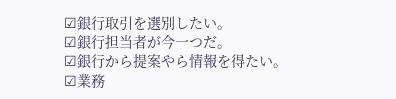☑銀行取引を選別したい。
☑銀行担当者が今一つだ。
☑銀行から提案やら情報を得たい。
☑業務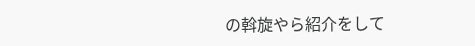の斡旋やら紹介をして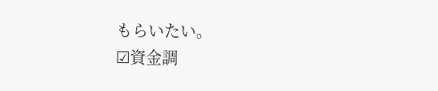もらいたい。
☑資金調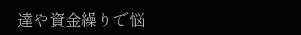達や資金繰りで悩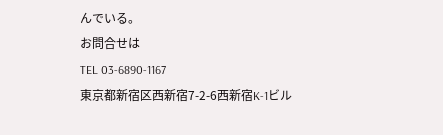んでいる。
お問合せは
TEL 03-6890-1167
東京都新宿区西新宿7-2-6西新宿K-1ビル